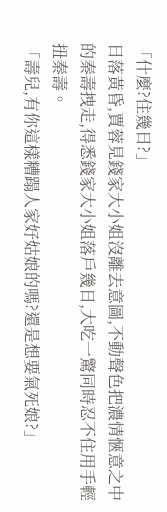「什麼?住幾日?」
日落黃昏,賈蓉見錢家大小姐沒離去意圖,不動聲色把濃情愜意之中的秦壽拽走,得悉錢家大小姐落戶幾日,大吃一驚同時忍不住用手輕扭秦壽。
「壽兒,有你這樣糟蹋人家好姑娘的嗎?還是想要氣死娘?」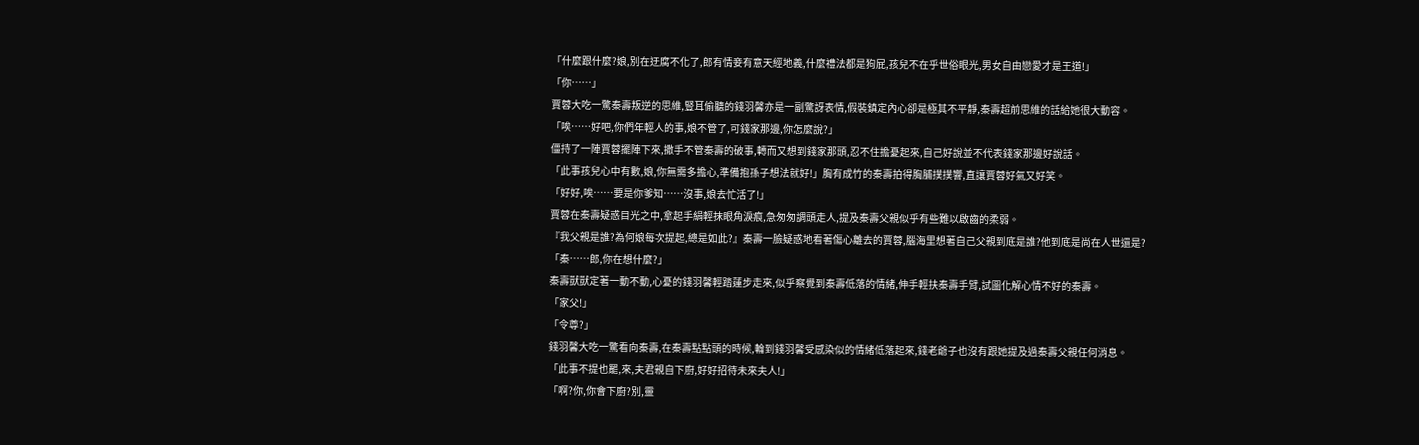「什麼跟什麼?娘,別在迂腐不化了,郎有情妾有意天經地義,什麼禮法都是狗屁,孩兒不在乎世俗眼光,男女自由戀愛才是王道!」
「你……」
賈蓉大吃一驚秦壽叛逆的思維,豎耳偷聽的錢羽馨亦是一副驚訝表情,假裝鎮定內心卻是極其不平靜,秦壽超前思維的話給她很大動容。
「唉……好吧,你們年輕人的事,娘不管了,可錢家那邊,你怎麼說?」
僵持了一陣賈蓉擺陣下來,撒手不管秦壽的破事,轉而又想到錢家那頭,忍不住擔憂起來,自己好說並不代表錢家那邊好說話。
「此事孩兒心中有數,娘,你無需多擔心,準備抱孫子想法就好!」胸有成竹的秦壽拍得胸脯撲撲響,直讓賈蓉好氣又好笑。
「好好,唉……要是你爹知……沒事,娘去忙活了!」
賈蓉在秦壽疑惑目光之中,拿起手絹輕抹眼角淚痕,急匆匆調頭走人,提及秦壽父親似乎有些難以啟齒的柔弱。
『我父親是誰?為何娘每次提起,總是如此?』秦壽一臉疑惑地看著傷心離去的賈蓉,腦海里想著自己父親到底是誰?他到底是尚在人世還是?
「秦……郎,你在想什麼?」
秦壽獃獃定著一動不動,心憂的錢羽馨輕踏蓮步走來,似乎察覺到秦壽低落的情緒,伸手輕扶秦壽手臂,試圖化解心情不好的秦壽。
「家父!」
「令尊?」
錢羽馨大吃一驚看向秦壽,在秦壽點點頭的時候,輪到錢羽馨受感染似的情緒低落起來,錢老爺子也沒有跟她提及過秦壽父親任何消息。
「此事不提也罷,來,夫君親自下廚,好好招待未來夫人!」
「啊?你,你會下廚?別,靈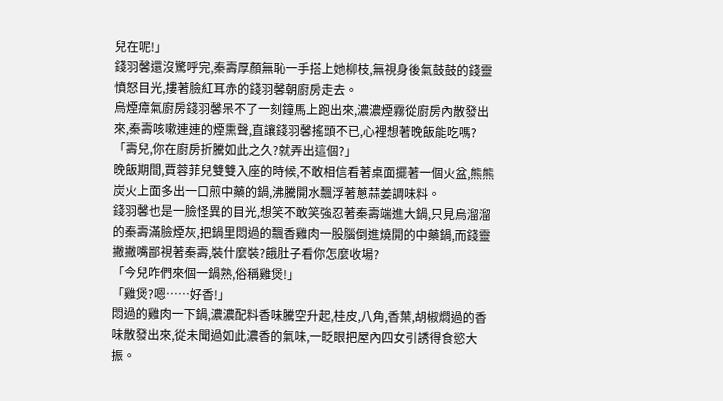兒在呢!」
錢羽馨還沒驚呼完,秦壽厚顏無恥一手搭上她柳枝,無視身後氣鼓鼓的錢靈憤怒目光,摟著臉紅耳赤的錢羽馨朝廚房走去。
烏煙瘴氣廚房錢羽馨呆不了一刻鐘馬上跑出來,濃濃煙霧從廚房內散發出來,秦壽咳嗽連連的煙熏聲,直讓錢羽馨搖頭不已,心裡想著晚飯能吃嗎?
「壽兒,你在廚房折騰如此之久?就弄出這個?」
晚飯期間,賈蓉菲兒雙雙入座的時候,不敢相信看著桌面擺著一個火盆,熊熊炭火上面多出一口煎中藥的鍋,沸騰開水飄浮著蔥蒜姜調味料。
錢羽馨也是一臉怪異的目光,想笑不敢笑強忍著秦壽端進大鍋,只見烏溜溜的秦壽滿臉煙灰,把鍋里悶過的飄香雞肉一股腦倒進燒開的中藥鍋,而錢靈撇撇嘴鄙視著秦壽,裝什麼裝?餓肚子看你怎麼收場?
「今兒咋們來個一鍋熟,俗稱雞煲!」
「雞煲?嗯……好香!」
悶過的雞肉一下鍋,濃濃配料香味騰空升起,桂皮,八角,香葉,胡椒燜過的香味散發出來,從未聞過如此濃香的氣味,一眨眼把屋內四女引誘得食慾大振。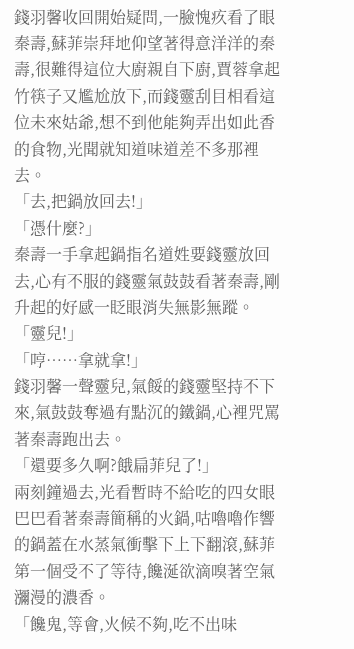錢羽馨收回開始疑問,一臉愧疚看了眼秦壽,蘇菲崇拜地仰望著得意洋洋的秦壽,很難得這位大廚親自下廚,賈蓉拿起竹筷子又尷尬放下,而錢靈刮目相看這位未來姑爺,想不到他能夠弄出如此香的食物,光聞就知道味道差不多那裡去。
「去,把鍋放回去!」
「憑什麼?」
秦壽一手拿起鍋指名道姓要錢靈放回去,心有不服的錢靈氣鼓鼓看著秦壽,剛升起的好感一眨眼消失無影無蹤。
「靈兒!」
「哼……拿就拿!」
錢羽馨一聲靈兒,氣餒的錢靈堅持不下來,氣鼓鼓奪過有點沉的鐵鍋,心裡咒罵著秦壽跑出去。
「還要多久啊?餓扁菲兒了!」
兩刻鐘過去,光看暫時不給吃的四女眼巴巴看著秦壽簡稱的火鍋,咕嚕嚕作響的鍋蓋在水蒸氣衝擊下上下翻滾,蘇菲第一個受不了等待,饞涎欲滴嗅著空氣瀰漫的濃香。
「饞鬼,等會,火候不夠,吃不出味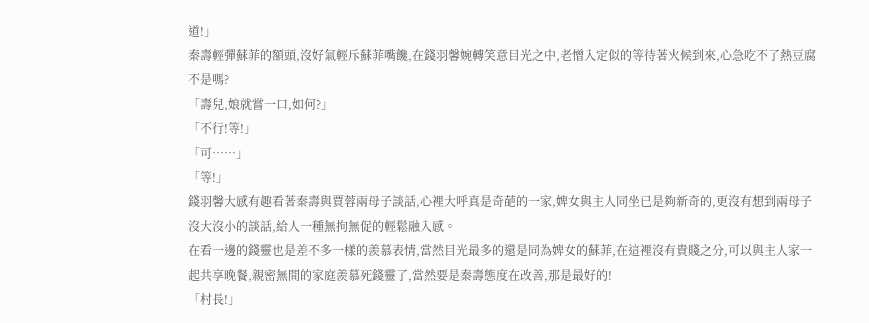道!」
秦壽輕彈蘇菲的額頭,沒好氣輕斥蘇菲嘴饞,在錢羽馨婉轉笑意目光之中,老憎入定似的等待著火候到來,心急吃不了熱豆腐不是嗎?
「壽兒,娘就嘗一口,如何?」
「不行!等!」
「可……」
「等!」
錢羽馨大感有趣看著秦壽與賈蓉兩母子談話,心裡大呼真是奇葩的一家,婢女與主人同坐已是夠新奇的,更沒有想到兩母子沒大沒小的談話,給人一種無拘無促的輕鬆融入感。
在看一邊的錢靈也是差不多一樣的羨慕表情,當然目光最多的還是同為婢女的蘇菲,在這裡沒有貴賤之分,可以與主人家一起共享晚餐,親密無間的家庭羨慕死錢靈了,當然要是秦壽態度在改善,那是最好的!
「村長!」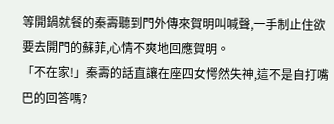等開鍋就餐的秦壽聽到門外傳來賀明叫喊聲,一手制止住欲要去開門的蘇菲,心情不爽地回應賀明。
「不在家!」秦壽的話直讓在座四女愕然失神,這不是自打嘴巴的回答嗎?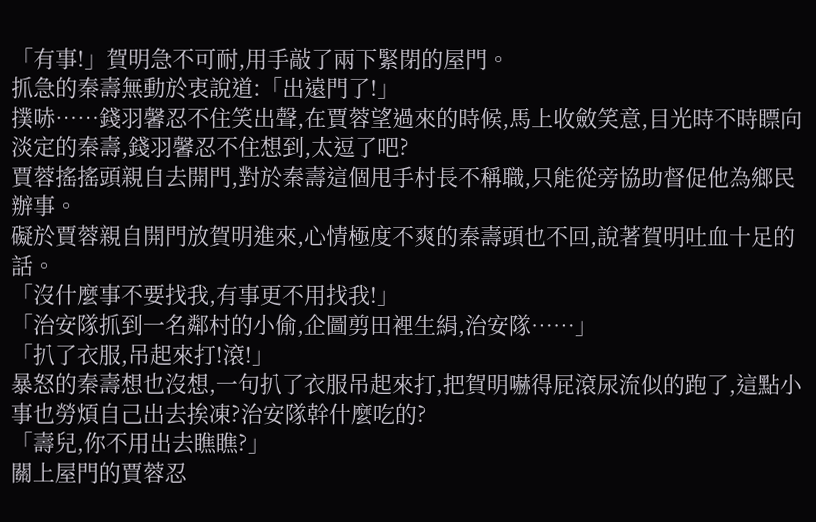「有事!」賀明急不可耐,用手敲了兩下緊閉的屋門。
抓急的秦壽無動於衷說道:「出遠門了!」
撲哧……錢羽馨忍不住笑出聲,在賈蓉望過來的時候,馬上收斂笑意,目光時不時瞟向淡定的秦壽,錢羽馨忍不住想到,太逗了吧?
賈蓉搖搖頭親自去開門,對於秦壽這個甩手村長不稱職,只能從旁協助督促他為鄉民辦事。
礙於賈蓉親自開門放賀明進來,心情極度不爽的秦壽頭也不回,說著賀明吐血十足的話。
「沒什麼事不要找我,有事更不用找我!」
「治安隊抓到一名鄰村的小偷,企圖剪田裡生絹,治安隊……」
「扒了衣服,吊起來打!滾!」
暴怒的秦壽想也沒想,一句扒了衣服吊起來打,把賀明嚇得屁滾尿流似的跑了,這點小事也勞煩自己出去挨凍?治安隊幹什麼吃的?
「壽兒,你不用出去瞧瞧?」
關上屋門的賈蓉忍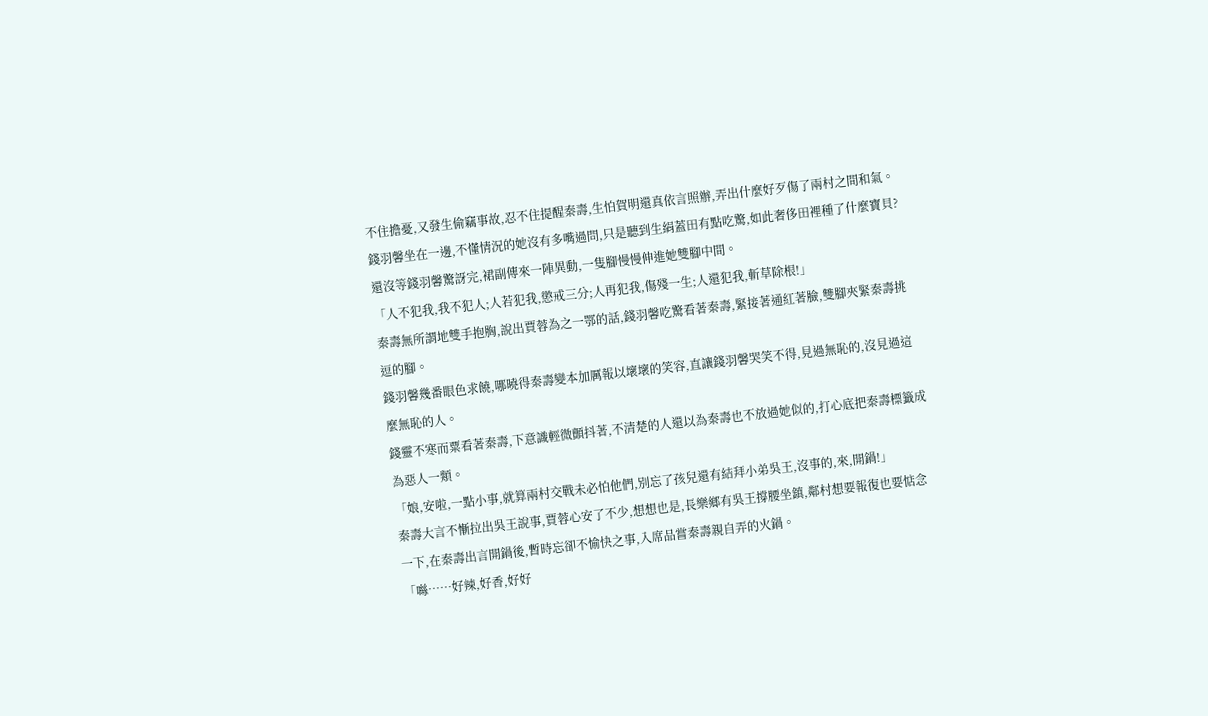不住擔憂,又發生偷竊事故,忍不住提醒秦壽,生怕賀明還真依言照辦,弄出什麼好歹傷了兩村之間和氣。
錢羽馨坐在一邊,不懂情況的她沒有多嘴過問,只是聽到生絹蓋田有點吃驚,如此奢侈田裡種了什麼寶貝?還沒等錢羽馨驚訝完,裙副傳來一陣異動,一隻腳慢慢伸進她雙腳中間。
「人不犯我,我不犯人;人若犯我,懲戒三分;人再犯我,傷殘一生;人還犯我,斬草除根!」
秦壽無所謂地雙手抱胸,說出賈蓉為之一鄂的話,錢羽馨吃驚看著秦壽,緊接著通紅著臉,雙腳夾緊秦壽挑逗的腳。
錢羽馨幾番眼色求饒,哪曉得秦壽變本加厲報以壞壞的笑容,直讓錢羽馨哭笑不得,見過無恥的,沒見過這麼無恥的人。
錢靈不寒而粟看著秦壽,下意識輕微顫抖著,不清楚的人還以為秦壽也不放過她似的,打心底把秦壽標籤成為惡人一類。
「娘,安啦,一點小事,就算兩村交戰未必怕他們,別忘了孩兒還有結拜小弟吳王,沒事的,來,開鍋!」
秦壽大言不慚拉出吳王說事,賈蓉心安了不少,想想也是,長樂鄉有吳王撐腰坐鎮,鄰村想要報復也要惦念一下,在秦壽出言開鍋後,暫時忘卻不愉快之事,入席品嘗秦壽親自弄的火鍋。
「噝……好辣,好香,好好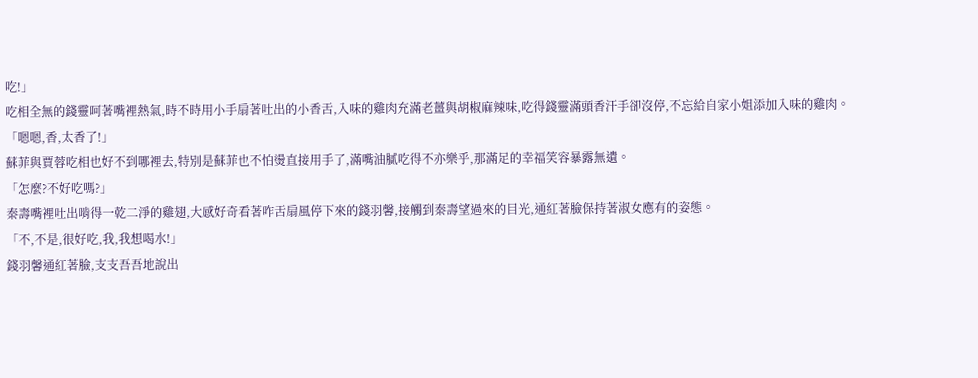吃!」
吃相全無的錢靈呵著嘴裡熱氣,時不時用小手扇著吐出的小香舌,入味的雞肉充滿老薑與胡椒麻辣味,吃得錢靈滿頭香汗手卻沒停,不忘給自家小姐添加入味的雞肉。
「嗯嗯,香,太香了!」
蘇菲與賈蓉吃相也好不到哪裡去,特別是蘇菲也不怕燙直接用手了,滿嘴油膩吃得不亦樂乎,那滿足的幸福笑容暴露無遺。
「怎麼?不好吃嗎?」
秦壽嘴裡吐出啃得一乾二淨的雞翅,大感好奇看著咋舌扇風停下來的錢羽馨,接觸到秦壽望過來的目光,通紅著臉保持著淑女應有的姿態。
「不,不是,很好吃,我,我想喝水!」
錢羽馨通紅著臉,支支吾吾地說出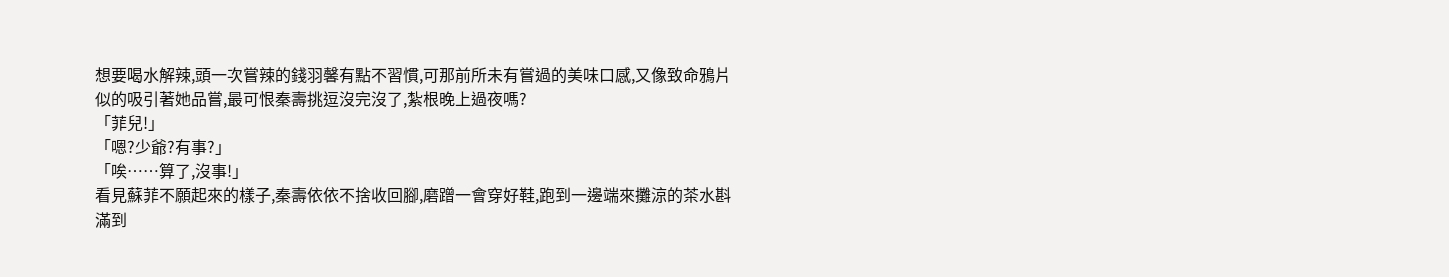想要喝水解辣,頭一次嘗辣的錢羽馨有點不習慣,可那前所未有嘗過的美味口感,又像致命鴉片似的吸引著她品嘗,最可恨秦壽挑逗沒完沒了,紮根晚上過夜嗎?
「菲兒!」
「嗯?少爺?有事?」
「唉……算了,沒事!」
看見蘇菲不願起來的樣子,秦壽依依不捨收回腳,磨蹭一會穿好鞋,跑到一邊端來攤涼的茶水斟滿到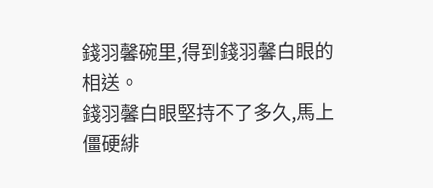錢羽馨碗里,得到錢羽馨白眼的相送。
錢羽馨白眼堅持不了多久,馬上僵硬緋